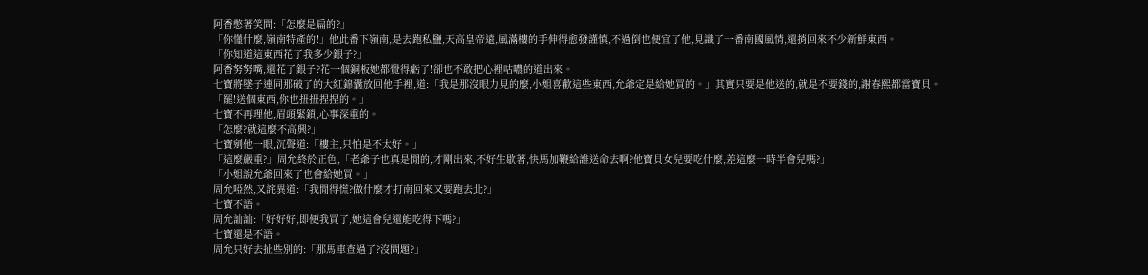阿香憋著笑問:「怎麼是扁的?」
「你懂什麼,嶺南特產的!」他此番下嶺南,是去跑私鹽,天高皇帝遠,風滿樓的手伸得愈發謹慎,不過倒也便宜了他,見識了一番南國風情,還捎回來不少新鮮東西。
「你知道這東西花了我多少銀子?」
阿香努努嘴,還花了銀子?花一個銅板她都覺得虧了!卻也不敢把心裡咕噥的道出來。
七寶將墜子連同那破了的大紅錦囊放回他手裡,道:「我是那沒眼力見的麼,小姐喜歡這些東西,允爺定是給她買的。」其實只要是他送的,就是不要錢的,謝春熙都當寶貝。
「罷!送個東西,你也扭扭捏捏的。」
七寶不再理他,眉頭緊鎖,心事深重的。
「怎麼?就這麼不高興?」
七寶剜他一眼,沉聲道:「樓主,只怕是不太好。」
「這麼嚴重?」周允終於正色,「老爺子也真是閒的,才剛出來,不好生歇著,快馬加鞭給誰送命去啊?他寶貝女兒要吃什麼,差這麼一時半會兒嗎?」
「小姐說允爺回來了也會給她買。」
周允啞然,又詫異道:「我閒得慌?做什麼才打南回來又要跑去北?」
七寶不語。
周允訕訕:「好好好,即便我買了,她這會兒還能吃得下嗎?」
七寶還是不語。
周允只好去扯些別的:「那馬車查過了?沒問題?」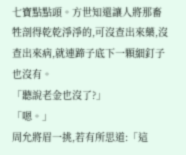七寶點點頭。方世知還讓人將那畜牲剖得乾乾淨淨的,可沒查出來藥,沒查出來病,就連蹄子底下一顆細釘子也沒有。
「聽說老金也沒了?」
「嗯。」
周允將眉一挑,若有所思道:「這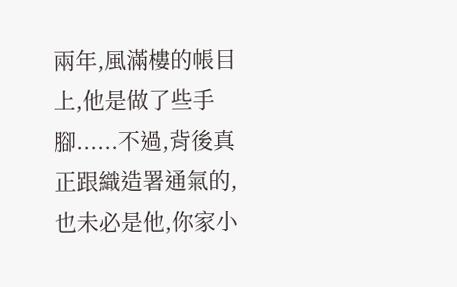兩年,風滿樓的帳目上,他是做了些手腳......不過,背後真正跟織造署通氣的,也未必是他,你家小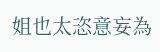姐也太恣意妄為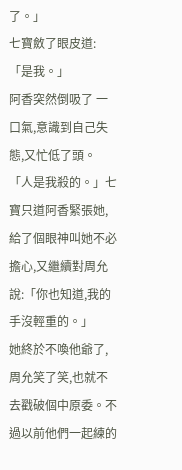了。」
七寶斂了眼皮道:「是我。」
阿香突然倒吸了 一口氣,意識到自己失態,又忙低了頭。
「人是我殺的。」七寶只道阿香緊張她,給了個眼神叫她不必擔心,又繼續對周允說:「你也知道,我的手沒輕重的。」
她終於不喚他爺了,周允笑了笑,也就不去戳破個中原委。不過以前他們一起練的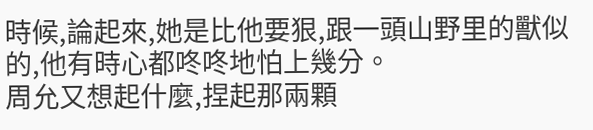時候,論起來,她是比他要狠,跟一頭山野里的獸似的,他有時心都咚咚地怕上幾分。
周允又想起什麼,捏起那兩顆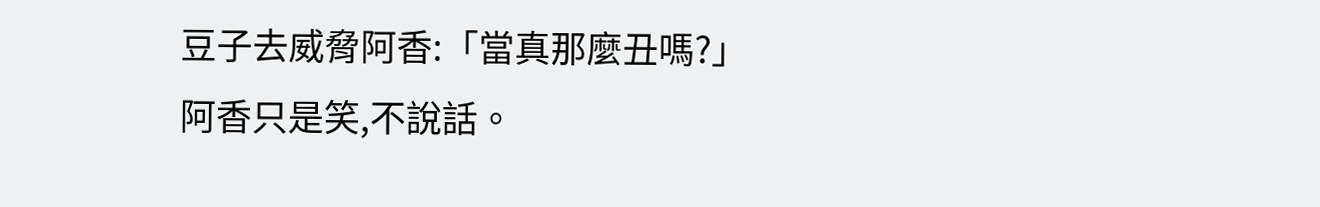豆子去威脅阿香:「當真那麼丑嗎?」
阿香只是笑,不說話。